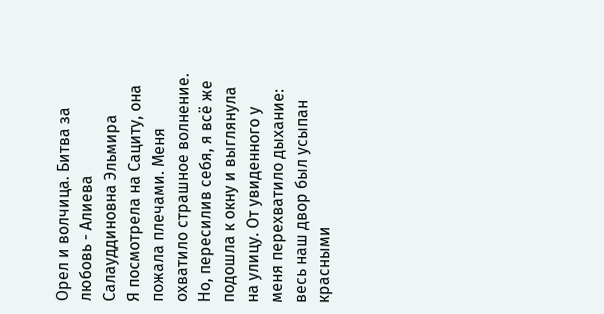Орел и волчица. Битва за любовь - Алиева Салауддиновна Эльмира
Я посмотрела на Сациту, она пожала плечами. Меня охватило страшное волнение. Но, пересилив себя, я всё же подошла к окну и выглянула на улицу. От увиденного у меня перехватило дыхание: весь наш двор был усыпан красными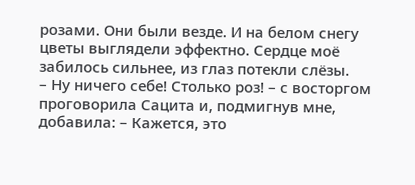розами. Они были везде. И на белом снегу цветы выглядели эффектно. Сердце моё забилось сильнее, из глаз потекли слёзы.
– Ну ничего себе! Столько роз! – с восторгом проговорила Сацита и, подмигнув мне, добавила: – Кажется, это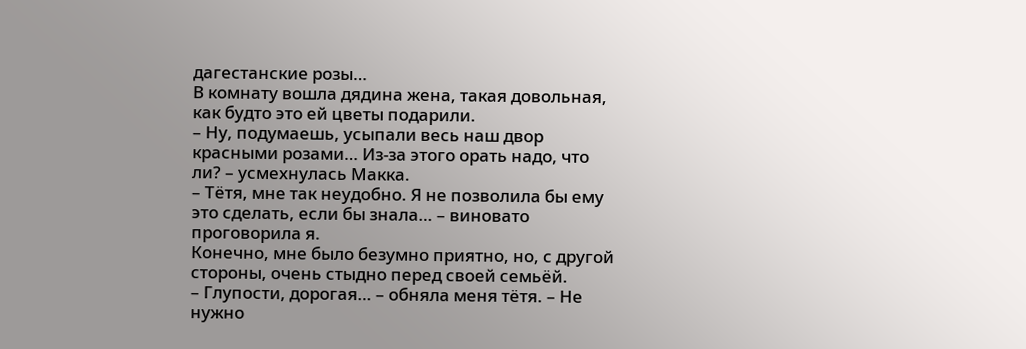дагестанские розы…
В комнату вошла дядина жена, такая довольная, как будто это ей цветы подарили.
– Ну, подумаешь, усыпали весь наш двор красными розами… Из-за этого орать надо, что ли? – усмехнулась Макка.
– Тётя, мне так неудобно. Я не позволила бы ему это сделать, если бы знала… – виновато проговорила я.
Конечно, мне было безумно приятно, но, с другой стороны, очень стыдно перед своей семьёй.
– Глупости, дорогая… – обняла меня тётя. – Не нужно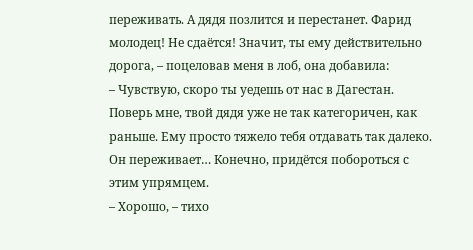переживать. А дядя позлится и перестанет. Фарид молодец! Не сдаётся! Значит, ты ему действительно дорога, – поцеловав меня в лоб, она добавила:
– Чувствую, скоро ты уедешь от нас в Дагестан. Поверь мне, твой дядя уже не так категоричен, как раньше. Ему просто тяжело тебя отдавать так далеко. Он переживает… Конечно, придётся побороться с этим упрямцем.
– Хорошо, – тихо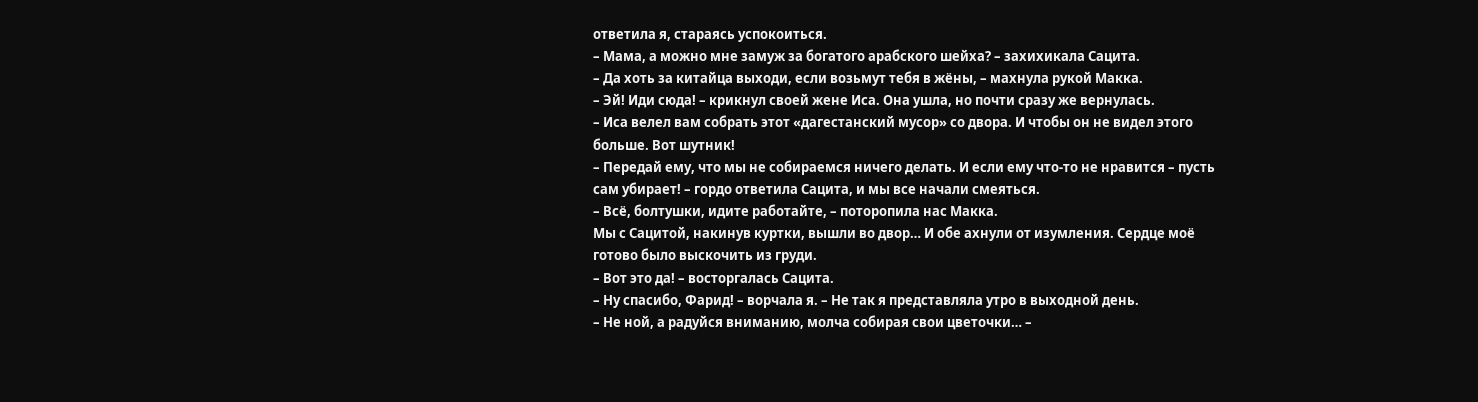ответила я, стараясь успокоиться.
– Мама, а можно мне замуж за богатого арабского шейха? – захихикала Сацита.
– Да хоть за китайца выходи, если возьмут тебя в жёны, – махнула рукой Макка.
– Эй! Иди сюда! – крикнул своей жене Иса. Она ушла, но почти сразу же вернулась.
– Иса велел вам собрать этот «дагестанский мусор» со двора. И чтобы он не видел этого больше. Вот шутник!
– Передай ему, что мы не собираемся ничего делать. И если ему что-то не нравится – пусть сам убирает! – гордо ответила Сацита, и мы все начали смеяться.
– Всё, болтушки, идите работайте, – поторопила нас Макка.
Мы с Сацитой, накинув куртки, вышли во двор… И обе ахнули от изумления. Сердце моё готово было выскочить из груди.
– Вот это да! – восторгалась Сацита.
– Ну спасибо, Фарид! – ворчала я. – Не так я представляла утро в выходной день.
– Не ной, а радуйся вниманию, молча собирая свои цветочки… –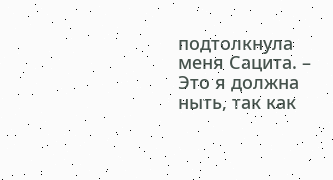подтолкнула меня Сацита. – Это я должна ныть, так как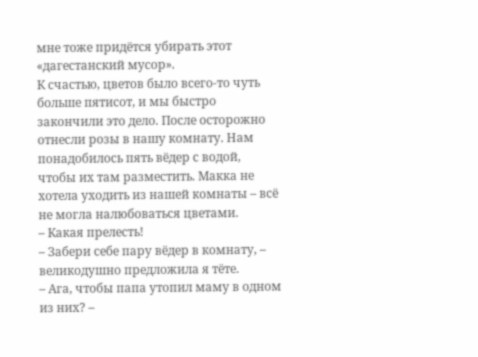мне тоже придётся убирать этот «дагестанский мусор».
К счастью, цветов было всего-то чуть больше пятисот, и мы быстро закончили это дело. После осторожно отнесли розы в нашу комнату. Нам понадобилось пять вёдер с водой, чтобы их там разместить. Макка не хотела уходить из нашей комнаты – всё не могла налюбоваться цветами.
– Какая прелесть!
– Забери себе пару вёдер в комнату, – великодушно предложила я тёте.
– Ага, чтобы папа утопил маму в одном из них? –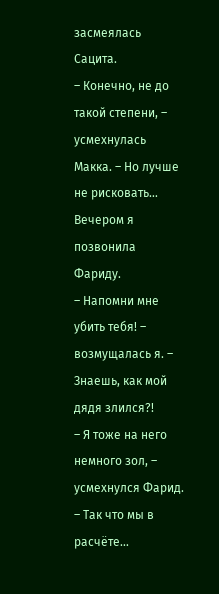засмеялась Сацита.
– Конечно, не до такой степени, – усмехнулась Макка. – Но лучше не рисковать…
Вечером я позвонила Фариду.
– Напомни мне убить тебя! – возмущалась я. – Знаешь, как мой дядя злился?!
– Я тоже на него немного зол, – усмехнулся Фарид. – Так что мы в расчёте…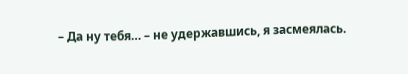– Да ну тебя… – не удержавшись, я засмеялась.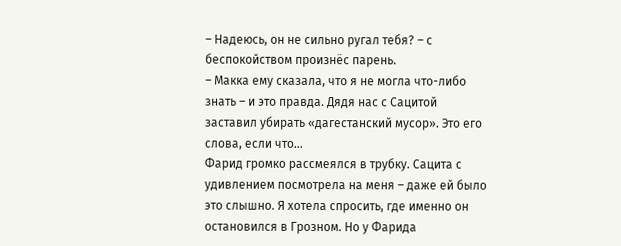– Надеюсь, он не сильно ругал тебя? – с беспокойством произнёс парень.
– Макка ему сказала, что я не могла что-либо знать – и это правда. Дядя нас с Сацитой заставил убирать «дагестанский мусор». Это его слова, если что…
Фарид громко рассмеялся в трубку. Сацита с удивлением посмотрела на меня – даже ей было это слышно. Я хотела спросить, где именно он остановился в Грозном. Но у Фарида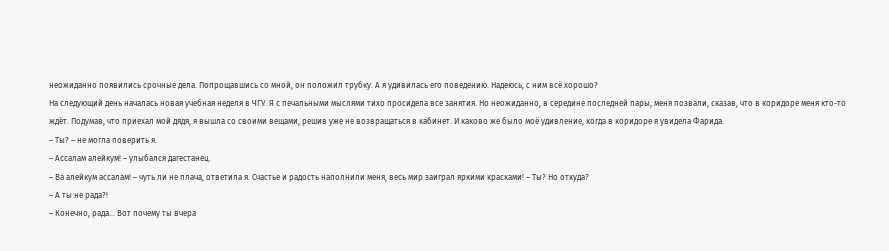неожиданно появились срочные дела. Попрощавшись со мной, он положил трубку. А я удивилась его поведению. Надеюсь, с ним всё хорошо?
На следующий день началась новая учебная неделя в ЧГУ. Я с печальными мыслями тихо просидела все занятия. Но неожиданно, в середине последней пары, меня позвали, сказав, что в коридоре меня кто-то ждёт. Подумав, что приехал мой дядя, я вышла со своими вещами, решив уже не возвращаться в кабинет. И каково же было моё удивление, когда в коридоре я увидела Фарида.
– Ты? – не могла поверить я.
– Ассалам алейкум! – улыбался дагестанец.
– Ва алейкум ассалам! – чуть ли не плача, ответила я. Счастье и радость наполнили меня, весь мир заиграл яркими красками! – Ты? Но откуда?
– А ты не рада?!
– Конечно, рада… Вот почему ты вчера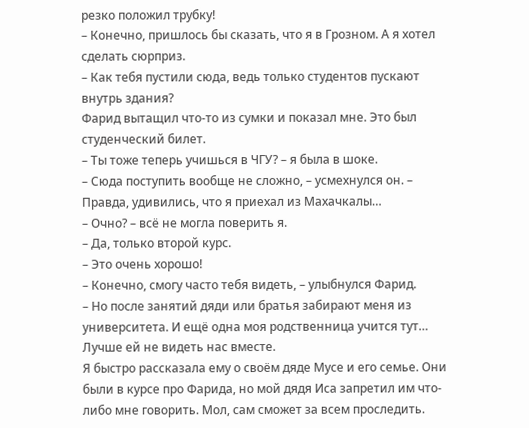резко положил трубку!
– Конечно, пришлось бы сказать, что я в Грозном. А я хотел сделать сюрприз.
– Как тебя пустили сюда, ведь только студентов пускают внутрь здания?
Фарид вытащил что-то из сумки и показал мне. Это был студенческий билет.
– Ты тоже теперь учишься в ЧГУ? – я была в шоке.
– Сюда поступить вообще не сложно, – усмехнулся он. – Правда, удивились, что я приехал из Махачкалы…
– Очно? – всё не могла поверить я.
– Да, только второй курс.
– Это очень хорошо!
– Конечно, смогу часто тебя видеть, – улыбнулся Фарид.
– Но после занятий дяди или братья забирают меня из университета. И ещё одна моя родственница учится тут… Лучше ей не видеть нас вместе.
Я быстро рассказала ему о своём дяде Мусе и его семье. Они были в курсе про Фарида, но мой дядя Иса запретил им что-либо мне говорить. Мол, сам сможет за всем проследить.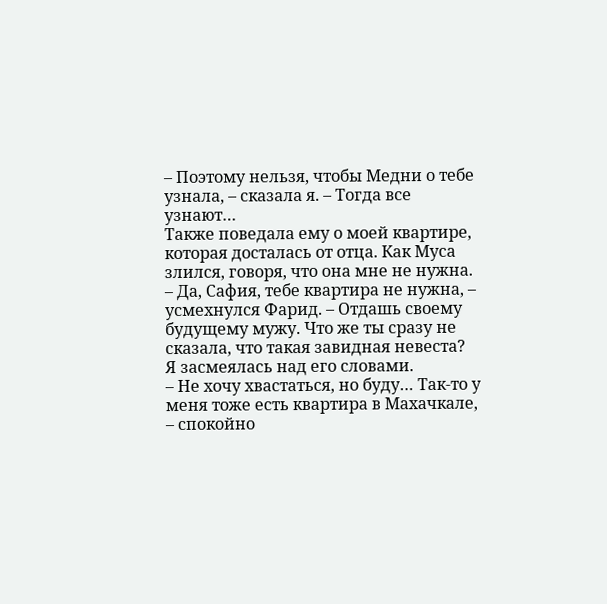– Поэтому нельзя, чтобы Медни о тебе узнала, – сказала я. – Тогда все узнают…
Также поведала ему о моей квартире, которая досталась от отца. Как Муса злился, говоря, что она мне не нужна.
– Да, Сафия, тебе квартира не нужна, – усмехнулся Фарид. – Отдашь своему будущему мужу. Что же ты сразу не сказала, что такая завидная невеста?
Я засмеялась над его словами.
– Не хочу хвастаться, но буду… Так-то у меня тоже есть квартира в Махачкале, – спокойно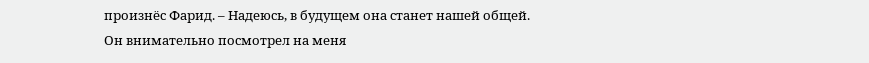произнёс Фарид. – Надеюсь, в будущем она станет нашей общей.
Он внимательно посмотрел на меня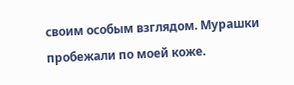своим особым взглядом. Мурашки пробежали по моей коже.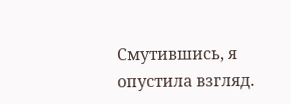Смутившись, я опустила взгляд.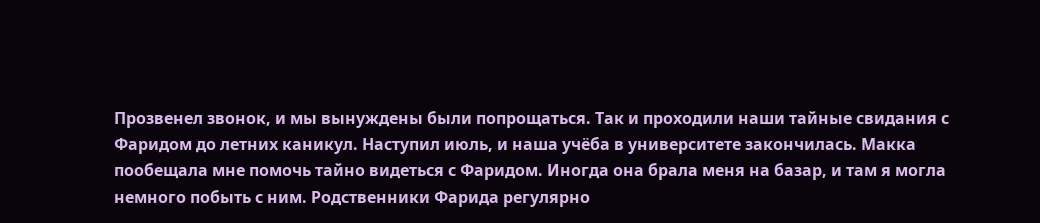Прозвенел звонок, и мы вынуждены были попрощаться. Так и проходили наши тайные свидания с Фаридом до летних каникул. Наступил июль, и наша учёба в университете закончилась. Макка пообещала мне помочь тайно видеться с Фаридом. Иногда она брала меня на базар, и там я могла немного побыть с ним. Родственники Фарида регулярно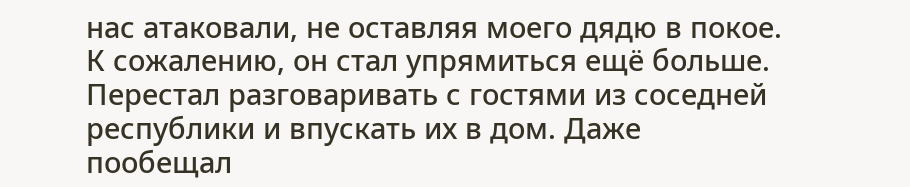нас атаковали, не оставляя моего дядю в покое. К сожалению, он стал упрямиться ещё больше. Перестал разговаривать с гостями из соседней республики и впускать их в дом. Даже пообещал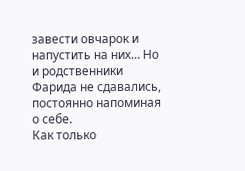завести овчарок и напустить на них… Но и родственники Фарида не сдавались, постоянно напоминая о себе.
Как только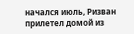начался июль, Ризван прилетел домой из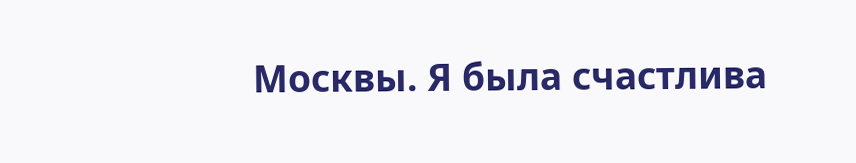Москвы. Я была счастлива